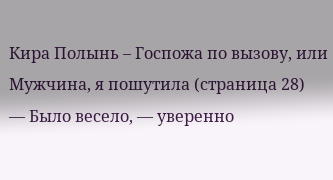Кира Полынь – Госпожа по вызову, или Мужчина, я пошутила (страница 28)
— Было весело, — уверенно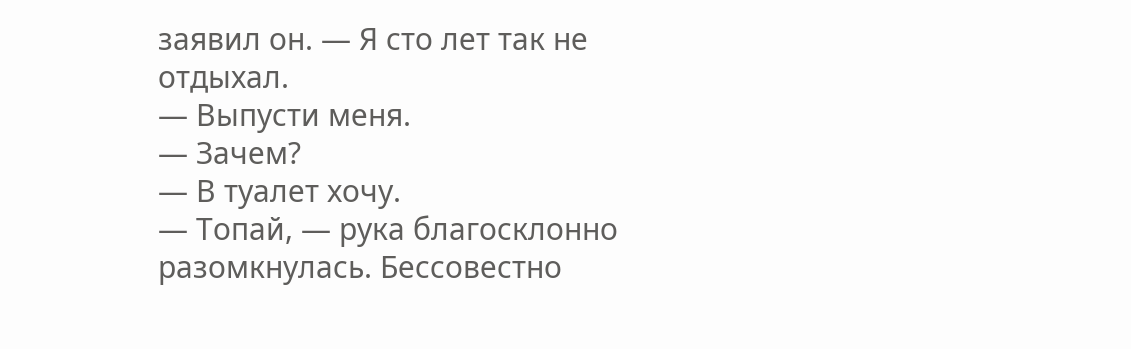заявил он. — Я сто лет так не отдыхал.
— Выпусти меня.
— Зачем?
— В туалет хочу.
— Топай, — рука благосклонно разомкнулась. Бессовестно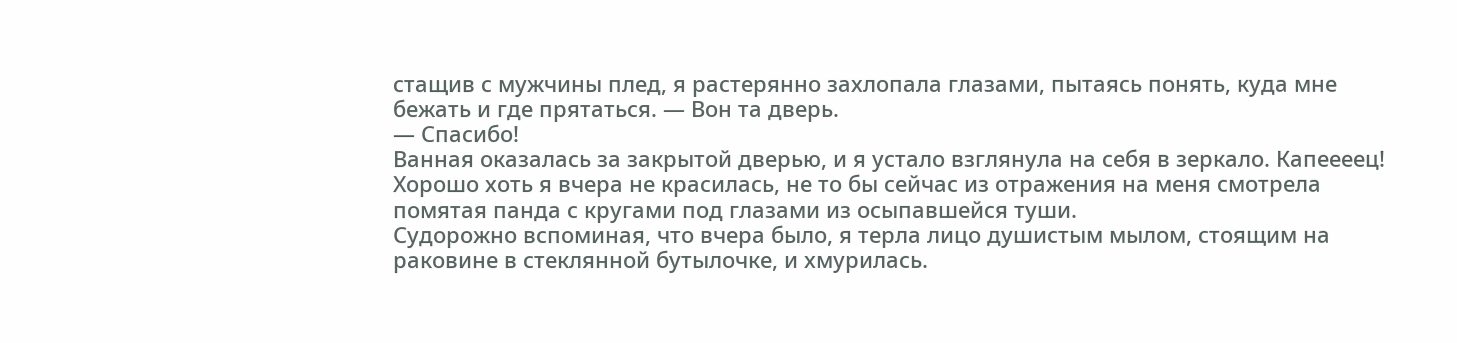стащив с мужчины плед, я растерянно захлопала глазами, пытаясь понять, куда мне бежать и где прятаться. — Вон та дверь.
— Спасибо!
Ванная оказалась за закрытой дверью, и я устало взглянула на себя в зеркало. Капеееец! Хорошо хоть я вчера не красилась, не то бы сейчас из отражения на меня смотрела помятая панда с кругами под глазами из осыпавшейся туши.
Судорожно вспоминая, что вчера было, я терла лицо душистым мылом, стоящим на раковине в стеклянной бутылочке, и хмурилась.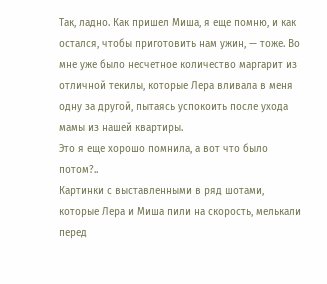Так, ладно. Как пришел Миша, я еще помню, и как остался, чтобы приготовить нам ужин, — тоже. Во мне уже было несчетное количество маргарит из отличной текилы, которые Лера вливала в меня одну за другой, пытаясь успокоить после ухода мамы из нашей квартиры.
Это я еще хорошо помнила, а вот что было потом?..
Картинки с выставленными в ряд шотами, которые Лера и Миша пили на скорость, мелькали перед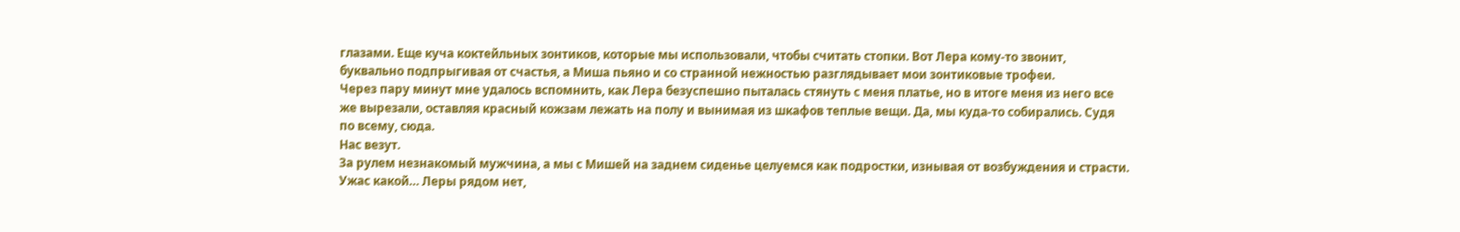глазами. Еще куча коктейльных зонтиков, которые мы использовали, чтобы считать стопки. Вот Лера кому-то звонит, буквально подпрыгивая от счастья, а Миша пьяно и со странной нежностью разглядывает мои зонтиковые трофеи.
Через пару минут мне удалось вспомнить, как Лера безуспешно пыталась стянуть с меня платье, но в итоге меня из него все же вырезали, оставляя красный кожзам лежать на полу и вынимая из шкафов теплые вещи. Да, мы куда-то собирались. Судя по всему, сюда.
Нас везут.
За рулем незнакомый мужчина, а мы с Мишей на заднем сиденье целуемся как подростки, изнывая от возбуждения и страсти. Ужас какой… Леры рядом нет,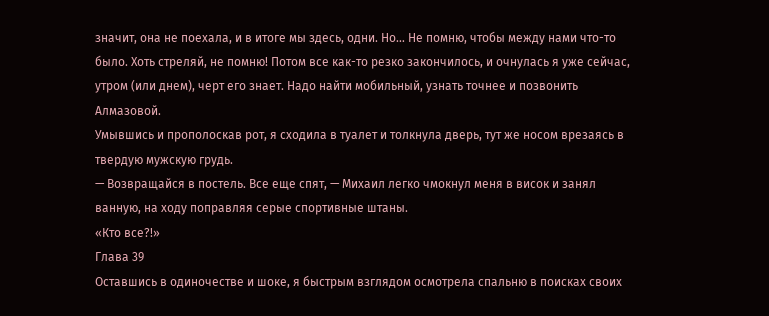значит, она не поехала, и в итоге мы здесь, одни. Но… Не помню, чтобы между нами что-то было. Хоть стреляй, не помню! Потом все как-то резко закончилось, и очнулась я уже сейчас, утром (или днем), черт его знает. Надо найти мобильный, узнать точнее и позвонить Алмазовой.
Умывшись и прополоскав рот, я сходила в туалет и толкнула дверь, тут же носом врезаясь в твердую мужскую грудь.
— Возвращайся в постель. Все еще спят, — Михаил легко чмокнул меня в висок и занял ванную, на ходу поправляя серые спортивные штаны.
«Кто все?!»
Глава 39
Оставшись в одиночестве и шоке, я быстрым взглядом осмотрела спальню в поисках своих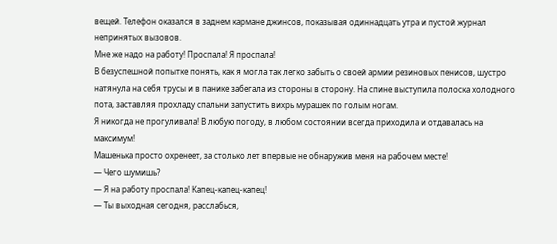вещей. Телефон оказался в заднем кармане джинсов, показывая одиннадцать утра и пустой журнал непринятых вызовов.
Мне же надо на работу! Проспала! Я проспала!
В безуспешной попытке понять, как я могла так легко забыть о своей армии резиновых пенисов, шустро натянула на себя трусы и в панике забегала из стороны в сторону. На спине выступила полоска холодного пота, заставляя прохладу спальни запустить вихрь мурашек по голым ногам.
Я никогда не прогуливала! В любую погоду, в любом состоянии всегда приходила и отдавалась на максимум!
Машенька просто охренеет, за столько лет впервые не обнаружив меня на рабочем месте!
— Чего шумишь?
— Я на работу проспала! Капец-капец-капец!
— Ты выходная сегодня, расслабься,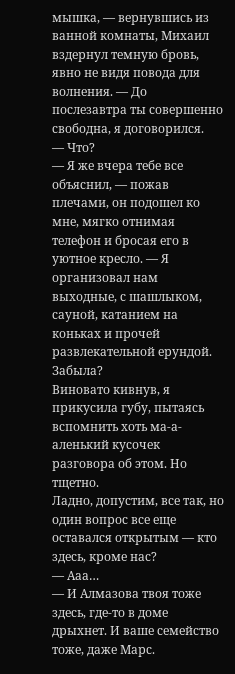мышка, — вернувшись из ванной комнаты, Михаил вздернул темную бровь, явно не видя повода для волнения. — До послезавтра ты совершенно свободна, я договорился.
— Что?
— Я же вчера тебе все объяснил, — пожав плечами, он подошел ко мне, мягко отнимая телефон и бросая его в уютное кресло. — Я организовал нам выходные, с шашлыком, сауной, катанием на коньках и прочей развлекательной ерундой. Забыла?
Виновато кивнув, я прикусила губу, пытаясь вспомнить хоть ма-а-аленький кусочек разговора об этом. Но тщетно.
Ладно, допустим, все так, но один вопрос все еще оставался открытым — кто здесь, кроме нас?
— Ааа…
— И Алмазова твоя тоже здесь, где-то в доме дрыхнет. И ваше семейство тоже, даже Марс.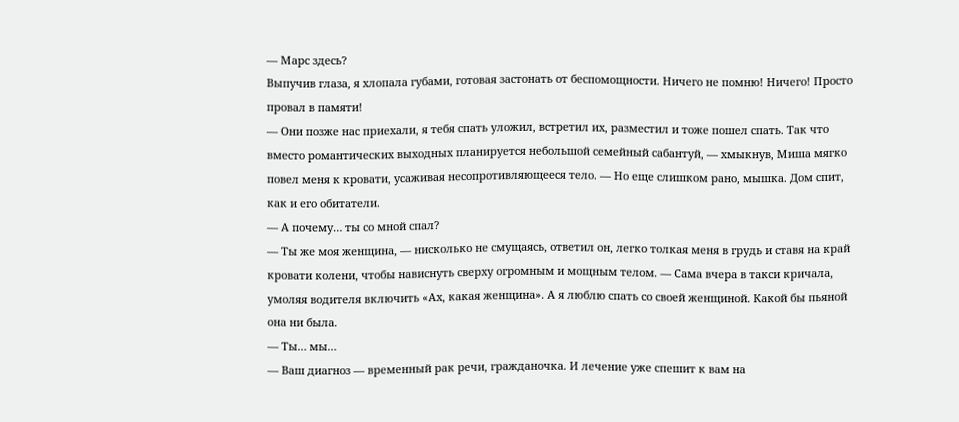— Марс здесь?
Выпучив глаза, я хлопала губами, готовая застонать от беспомощности. Ничего не помню! Ничего! Просто провал в памяти!
— Они позже нас приехали, я тебя спать уложил, встретил их, разместил и тоже пошел спать. Так что вместо романтических выходных планируется небольшой семейный сабантуй, — хмыкнув, Миша мягко повел меня к кровати, усаживая несопротивляющееся тело. — Но еще слишком рано, мышка. Дом спит, как и его обитатели.
— А почему… ты со мной спал?
— Ты же моя женщина, — нисколько не смущаясь, ответил он, легко толкая меня в грудь и ставя на край кровати колени, чтобы нависнуть сверху огромным и мощным телом. — Сама вчера в такси кричала, умоляя водителя включить «Ах, какая женщина». А я люблю спать со своей женщиной. Какой бы пьяной она ни была.
— Ты… мы…
— Ваш диагноз — временный рак речи, гражданочка. И лечение уже спешит к вам на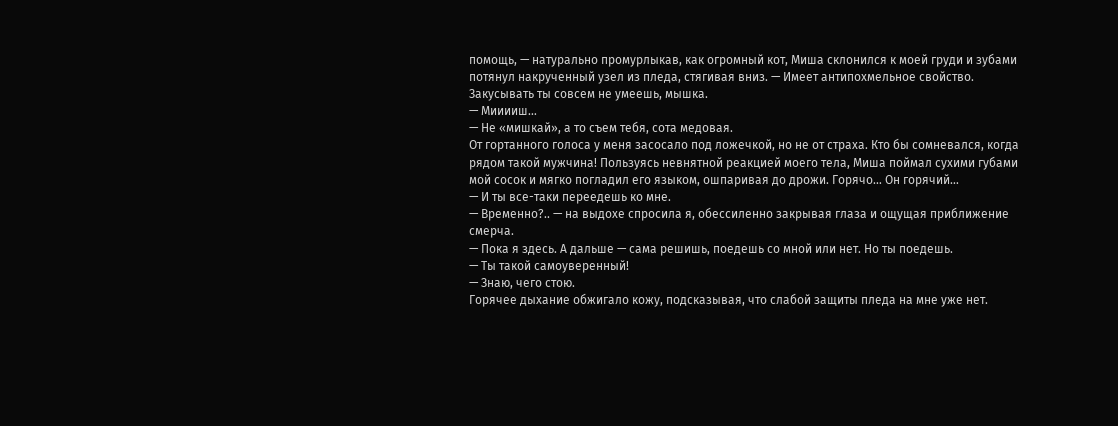помощь, — натурально промурлыкав, как огромный кот, Миша склонился к моей груди и зубами потянул накрученный узел из пледа, стягивая вниз. — Имеет антипохмельное свойство. Закусывать ты совсем не умеешь, мышка.
— Мииииш…
— Не «мишкай», а то съем тебя, сота медовая.
От гортанного голоса у меня засосало под ложечкой, но не от страха. Кто бы сомневался, когда рядом такой мужчина! Пользуясь невнятной реакцией моего тела, Миша поймал сухими губами мой сосок и мягко погладил его языком, ошпаривая до дрожи. Горячо… Он горячий…
— И ты все-таки переедешь ко мне.
— Временно?.. — на выдохе спросила я, обессиленно закрывая глаза и ощущая приближение смерча.
— Пока я здесь. А дальше — сама решишь, поедешь со мной или нет. Но ты поедешь.
— Ты такой самоуверенный!
— Знаю, чего стою.
Горячее дыхание обжигало кожу, подсказывая, что слабой защиты пледа на мне уже нет.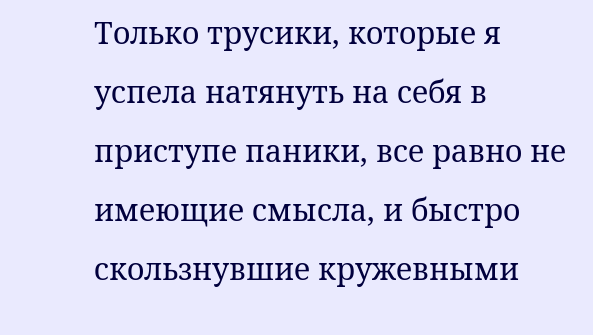Только трусики, которые я успела натянуть на себя в приступе паники, все равно не имеющие смысла, и быстро скользнувшие кружевными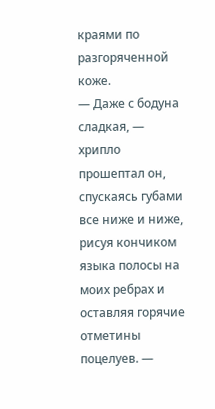краями по разгоряченной коже.
— Даже с бодуна сладкая, — хрипло прошептал он, спускаясь губами все ниже и ниже, рисуя кончиком языка полосы на моих ребрах и оставляя горячие отметины поцелуев. —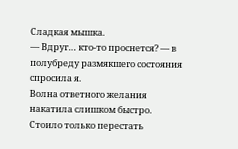Сладкая мышка.
— Вдруг… кто-то проснется? — в полубреду размякшего состояния спросила я.
Волна ответного желания накатила слишком быстро. Стоило только перестать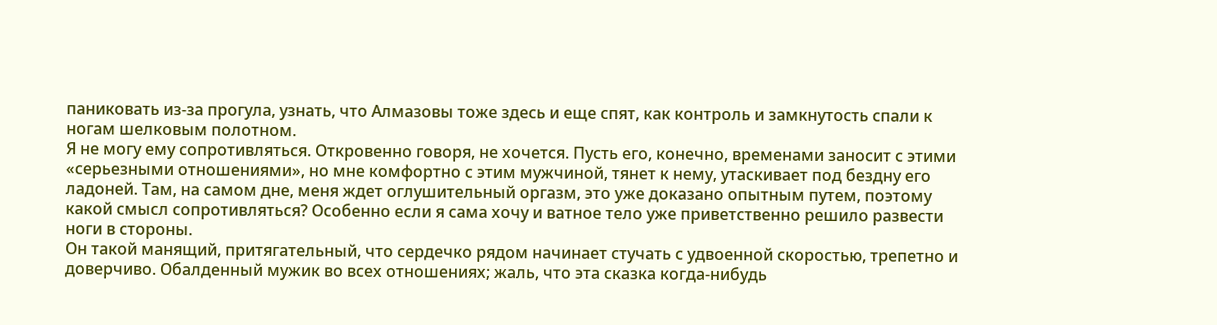паниковать из-за прогула, узнать, что Алмазовы тоже здесь и еще спят, как контроль и замкнутость спали к ногам шелковым полотном.
Я не могу ему сопротивляться. Откровенно говоря, не хочется. Пусть его, конечно, временами заносит с этими «серьезными отношениями», но мне комфортно с этим мужчиной, тянет к нему, утаскивает под бездну его ладоней. Там, на самом дне, меня ждет оглушительный оргазм, это уже доказано опытным путем, поэтому какой смысл сопротивляться? Особенно если я сама хочу и ватное тело уже приветственно решило развести ноги в стороны.
Он такой манящий, притягательный, что сердечко рядом начинает стучать с удвоенной скоростью, трепетно и доверчиво. Обалденный мужик во всех отношениях; жаль, что эта сказка когда-нибудь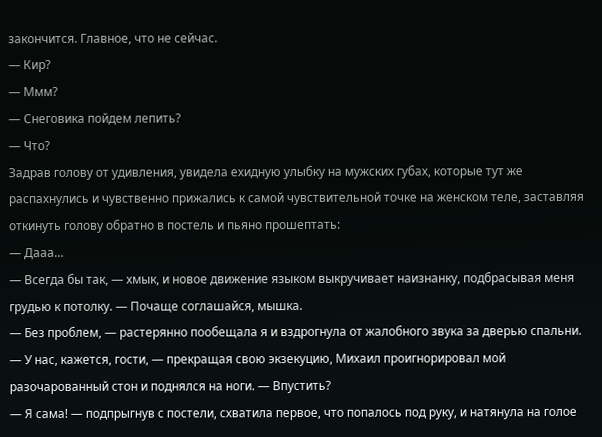закончится. Главное, что не сейчас.
— Кир?
— Ммм?
— Снеговика пойдем лепить?
— Что?
Задрав голову от удивления, увидела ехидную улыбку на мужских губах, которые тут же распахнулись и чувственно прижались к самой чувствительной точке на женском теле, заставляя откинуть голову обратно в постель и пьяно прошептать:
— Дааа…
— Всегда бы так, — хмык, и новое движение языком выкручивает наизнанку, подбрасывая меня грудью к потолку. — Почаще соглашайся, мышка.
— Без проблем, — растерянно пообещала я и вздрогнула от жалобного звука за дверью спальни.
— У нас, кажется, гости, — прекращая свою экзекуцию, Михаил проигнорировал мой разочарованный стон и поднялся на ноги. — Впустить?
— Я сама! — подпрыгнув с постели, схватила первое, что попалось под руку, и натянула на голое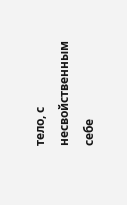тело, с несвойственным себе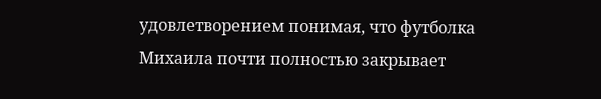удовлетворением понимая, что футболка Михаила почти полностью закрывает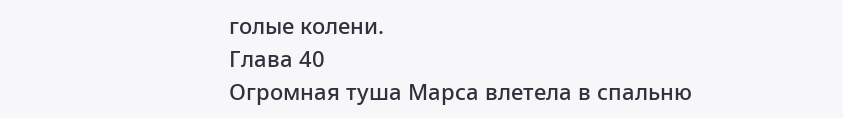голые колени.
Глава 40
Огромная туша Марса влетела в спальню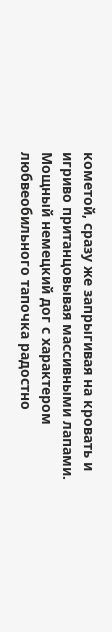кометой, сразу же запрыгивая на кровать и игриво пританцовывая массивными лапами. Мощный немецкий дог с характером любвеобильного тапочка радостно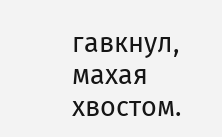гавкнул, махая хвостом.